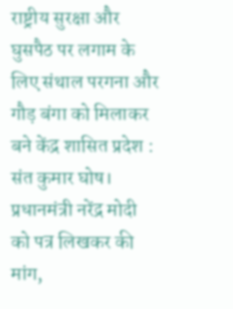राष्ट्रीय सुरक्षा और घुसपैठ पर लगाम के लिए संथाल परगना और गौड़ बंगा को मिलाकर बने केंद्र शासित प्रदेश : संत कुमार घोष।
प्रधानमंत्री नरेंद्र मोदी को पत्र लिखकर की मांग,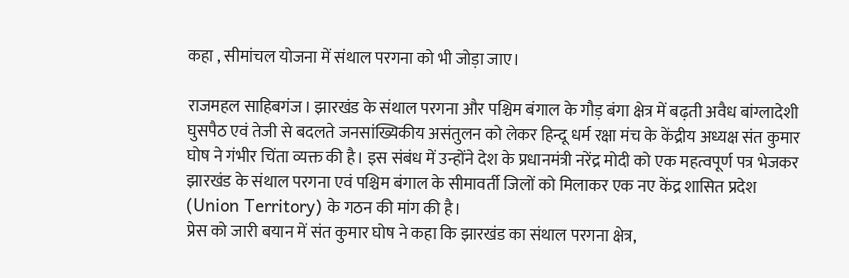कहा , सीमांचल योजना में संथाल परगना को भी जोड़ा जाए।

राजमहल साहिबगंज। झारखंड के संथाल परगना और पश्चिम बंगाल के गौड़ बंगा क्षेत्र में बढ़ती अवैध बांग्लादेशी घुसपैठ एवं तेजी से बदलते जनसांख्यिकीय असंतुलन को लेकर हिन्दू धर्म रक्षा मंच के केंद्रीय अध्यक्ष संत कुमार घोष ने गंभीर चिंता व्यक्त की है। इस संबंध में उन्होंने देश के प्रधानमंत्री नरेंद्र मोदी को एक महत्वपूर्ण पत्र भेजकर झारखंड के संथाल परगना एवं पश्चिम बंगाल के सीमावर्ती जिलों को मिलाकर एक नए केंद्र शासित प्रदेश (Union Territory) के गठन की मांग की है।
प्रेस को जारी बयान में संत कुमार घोष ने कहा कि झारखंड का संथाल परगना क्षेत्र,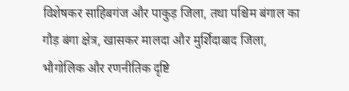विशेषकर साहिबगंज और पाकुड़ जिला, तथा पश्चिम बंगाल का गौड़ बंगा क्षेत्र, खासकर मालदा और मुर्शिदाबाद जिला, भौगोलिक और रणनीतिक दृष्टि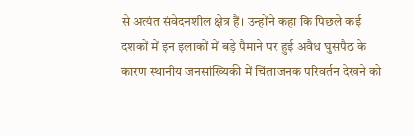से अत्यंत संवेदनशील क्षेत्र हैं। उन्होंने कहा कि पिछले कई दशकों में इन इलाकों में बड़े पैमाने पर हुई अवैध घुसपैठ के कारण स्थानीय जनसांख्यिकी में चिंताजनक परिवर्तन देखने को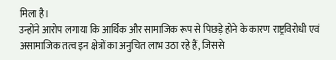मिला है।
उन्होंने आरोप लगाया कि आर्थिक और सामाजिक रूप से पिछड़े होने के कारण राष्ट्रविरोधी एवं असामाजिक तत्व इन क्षेत्रों का अनुचित लाभ उठा रहे हैं, जिससे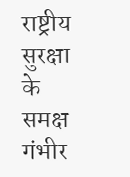राष्ट्रीय सुरक्षा के समक्ष गंभीर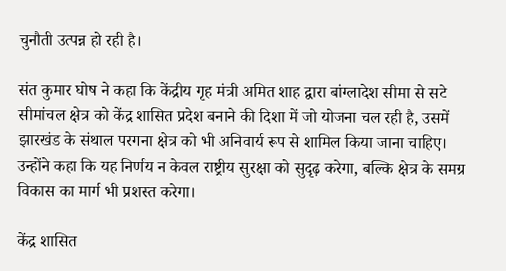चुनौती उत्पन्न हो रही है।

संत कुमार घोष ने कहा कि केंद्रीय गृह मंत्री अमित शाह द्वारा बांग्लादेश सीमा से सटे सीमांचल क्षेत्र को केंद्र शासित प्रदेश बनाने की दिशा में जो योजना चल रही है, उसमें झारखंड के संथाल परगना क्षेत्र को भी अनिवार्य रूप से शामिल किया जाना चाहिए।
उन्होंने कहा कि यह निर्णय न केवल राष्ट्रीय सुरक्षा को सुदृढ़ करेगा, बल्कि क्षेत्र के समग्र विकास का मार्ग भी प्रशस्त करेगा।

केंद्र शासित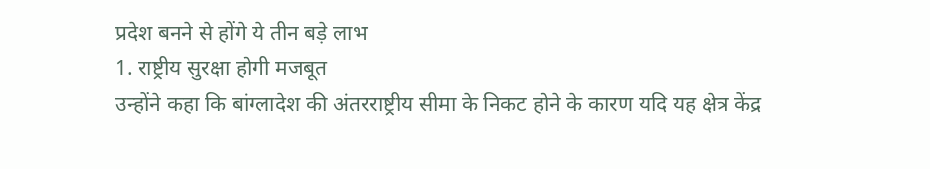प्रदेश बनने से होंगे ये तीन बड़े लाभ
1. राष्ट्रीय सुरक्षा होगी मजबूत
उन्होंने कहा कि बांग्लादेश की अंतरराष्ट्रीय सीमा के निकट होने के कारण यदि यह क्षेत्र केंद्र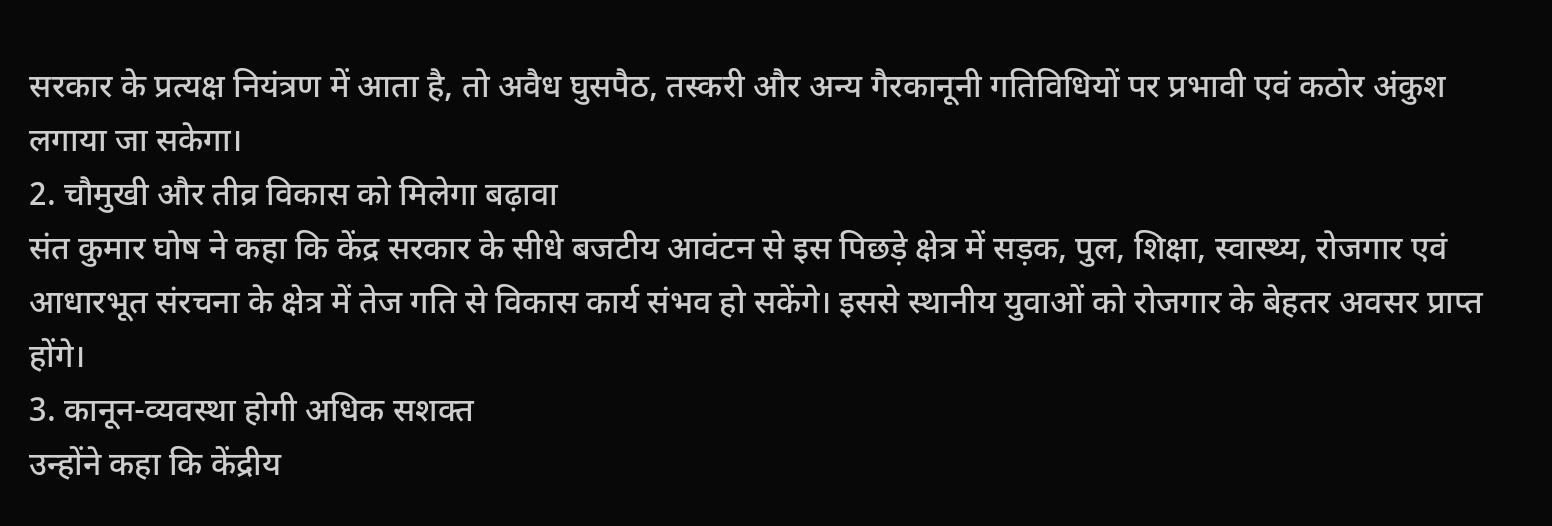सरकार के प्रत्यक्ष नियंत्रण में आता है, तो अवैध घुसपैठ, तस्करी और अन्य गैरकानूनी गतिविधियों पर प्रभावी एवं कठोर अंकुश लगाया जा सकेगा।
2. चौमुखी और तीव्र विकास को मिलेगा बढ़ावा
संत कुमार घोष ने कहा कि केंद्र सरकार के सीधे बजटीय आवंटन से इस पिछड़े क्षेत्र में सड़क, पुल, शिक्षा, स्वास्थ्य, रोजगार एवं आधारभूत संरचना के क्षेत्र में तेज गति से विकास कार्य संभव हो सकेंगे। इससे स्थानीय युवाओं को रोजगार के बेहतर अवसर प्राप्त होंगे।
3. कानून-व्यवस्था होगी अधिक सशक्त
उन्होंने कहा कि केंद्रीय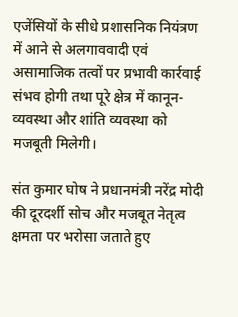एजेंसियों के सीधे प्रशासनिक नियंत्रण में आने से अलगाववादी एवं असामाजिक तत्वों पर प्रभावी कार्रवाई संभव होगी तथा पूरे क्षेत्र में कानून-व्यवस्था और शांति व्यवस्था को मजबूती मिलेगी।

संत कुमार घोष ने प्रधानमंत्री नरेंद्र मोदी की दूरदर्शी सोच और मजबूत नेतृत्व क्षमता पर भरोसा जताते हुए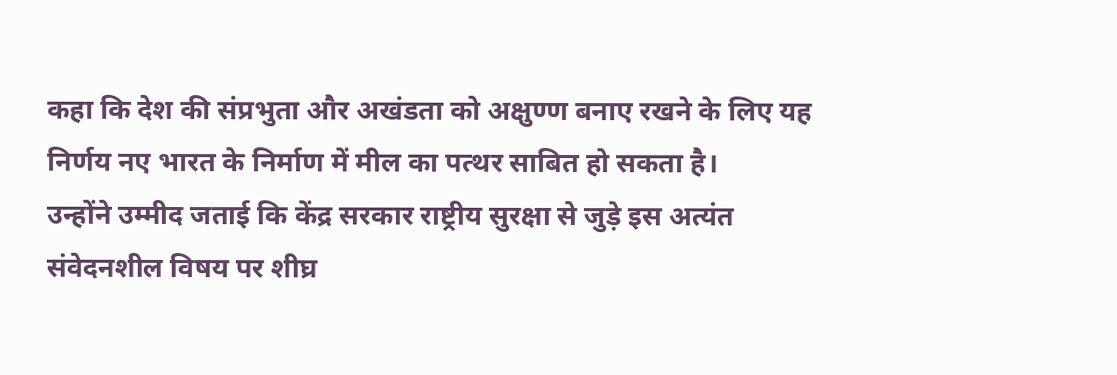कहा कि देश की संप्रभुता और अखंडता को अक्षुण्ण बनाए रखने के लिए यह निर्णय नए भारत के निर्माण में मील का पत्थर साबित हो सकता है।
उन्होंने उम्मीद जताई कि केंद्र सरकार राष्ट्रीय सुरक्षा से जुड़े इस अत्यंत संवेदनशील विषय पर शीघ्र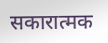सकारात्मक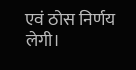एवं ठोस निर्णय लेगी।